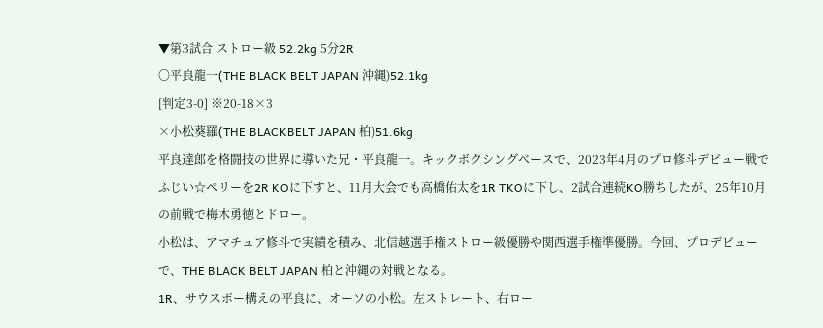▼第3試合 ストロー級 52.2kg 5分2R
〇平良龍一(THE BLACK BELT JAPAN 沖縄)52.1kg
[判定3-0] ※20-18×3
×小松葵羅(THE BLACKBELT JAPAN 柏)51.6kg
平良達郎を格闘技の世界に導いた兄・平良龍一。キックボクシングベースで、2023年4月のプロ修斗デビュー戦でふじい☆ペリーを2R KOに下すと、11月大会でも高橋佑太を1R TKOに下し、2試合連続KO勝ちしたが、25年10月の前戦で梅木勇徳とドロー。
小松は、アマチュア修斗で実績を積み、北信越選手権ストロー級優勝や関西選手権準優勝。今回、プロデビューで、THE BLACK BELT JAPAN 柏と沖縄の対戦となる。
1R、サウスポー構えの平良に、オーソの小松。左ストレート、右ロー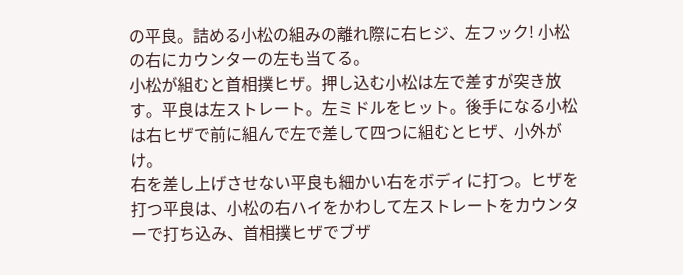の平良。詰める小松の組みの離れ際に右ヒジ、左フック! 小松の右にカウンターの左も当てる。
小松が組むと首相撲ヒザ。押し込む小松は左で差すが突き放す。平良は左ストレート。左ミドルをヒット。後手になる小松は右ヒザで前に組んで左で差して四つに組むとヒザ、小外がけ。
右を差し上げさせない平良も細かい右をボディに打つ。ヒザを打つ平良は、小松の右ハイをかわして左ストレートをカウンターで打ち込み、首相撲ヒザでブザ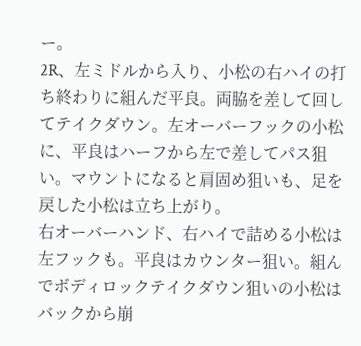ー。
2R、左ミドルから入り、小松の右ハイの打ち終わりに組んだ平良。両脇を差して回してテイクダウン。左オーバーフックの小松に、平良はハーフから左で差してパス狙い。マウントになると肩固め狙いも、足を戻した小松は立ち上がり。
右オーバーハンド、右ハイで詰める小松は左フックも。平良はカウンター狙い。組んでボディロックテイクダウン狙いの小松はバックから崩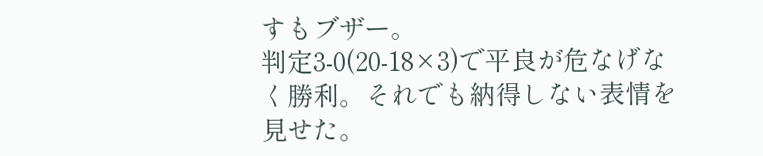すもブザー。
判定3-0(20-18×3)で平良が危なげなく勝利。それでも納得しない表情を見せた。